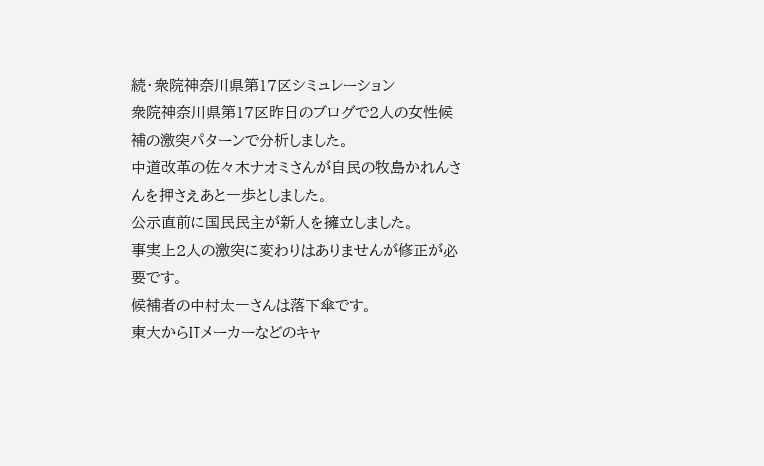続・衆院神奈川県第17区シミュレーション
衆院神奈川県第17区昨日のブログで2人の女性候補の激突パターンで分析しました。
中道改革の佐々木ナオミさんが自民の牧島かれんさんを押さえあと一歩としました。
公示直前に国民民主が新人を擁立しました。
事実上2人の激突に変わりはありませんが修正が必要です。
候補者の中村太一さんは落下傘です。
東大からITメーカーなどのキャ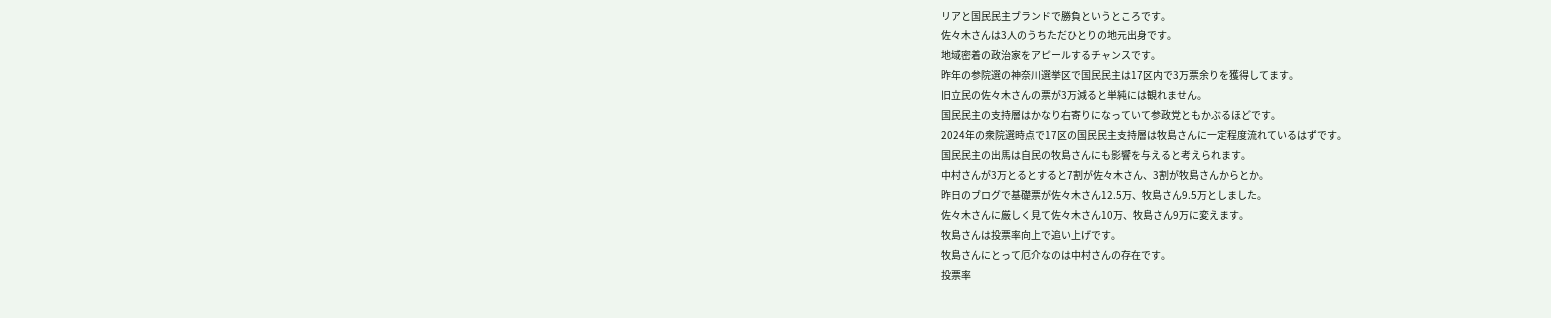リアと国民民主ブランドで勝負というところです。
佐々木さんは3人のうちただひとりの地元出身です。
地域密着の政治家をアピールするチャンスです。
昨年の参院選の神奈川選挙区で国民民主は17区内で3万票余りを獲得してます。
旧立民の佐々木さんの票が3万減ると単純には観れません。
国民民主の支持層はかなり右寄りになっていて参政党ともかぶるほどです。
2024年の衆院選時点で17区の国民民主支持層は牧島さんに一定程度流れているはずです。
国民民主の出馬は自民の牧島さんにも影響を与えると考えられます。
中村さんが3万とるとすると7割が佐々木さん、3割が牧島さんからとか。
昨日のブログで基礎票が佐々木さん12.5万、牧島さん9.5万としました。
佐々木さんに厳しく見て佐々木さん10万、牧島さん9万に変えます。
牧島さんは投票率向上で追い上げです。
牧島さんにとって厄介なのは中村さんの存在です。
投票率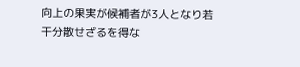向上の果実が候補者が3人となり若干分散せざるを得な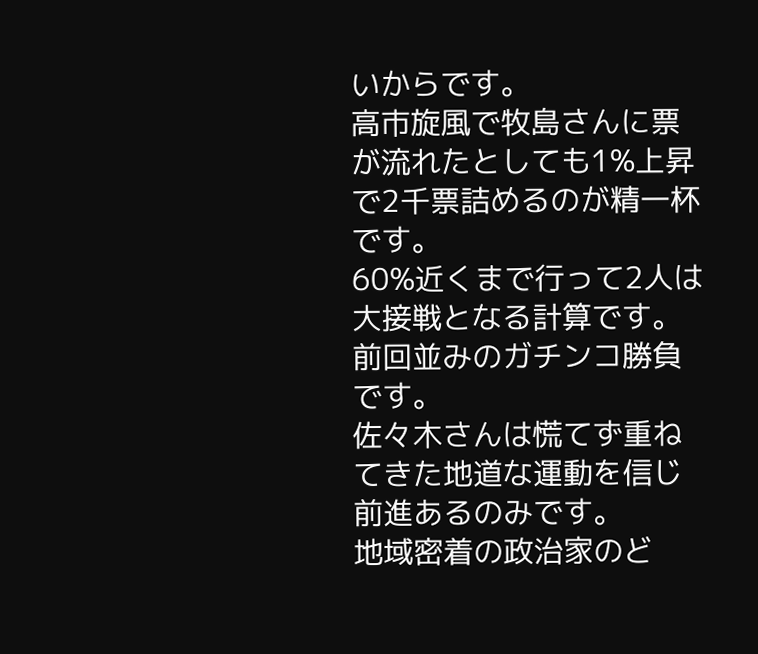いからです。
高市旋風で牧島さんに票が流れたとしても1%上昇で2千票詰めるのが精一杯です。
60%近くまで行って2人は大接戦となる計算です。
前回並みのガチンコ勝負です。
佐々木さんは慌てず重ねてきた地道な運動を信じ前進あるのみです。
地域密着の政治家のど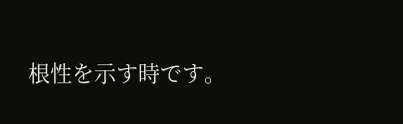根性を示す時です。